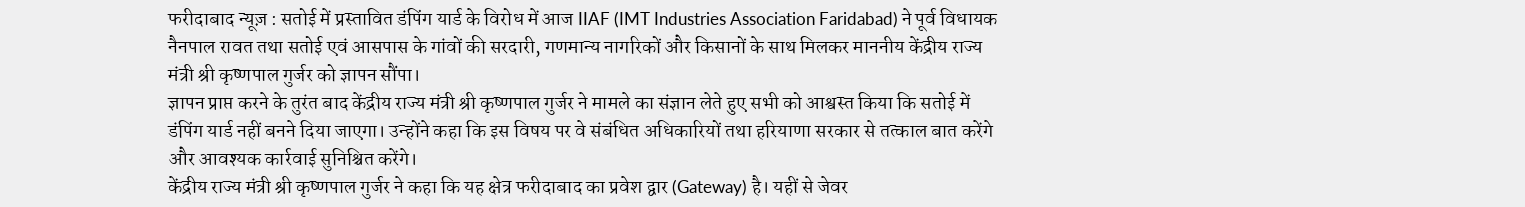फरीदाबाद न्यूज़ : सतोई में प्रस्तावित डंपिंग यार्ड के विरोध में आज IIAF (IMT Industries Association Faridabad) ने पूर्व विधायक नैनपाल रावत तथा सतोई एवं आसपास के गांवों की सरदारी, गणमान्य नागरिकों और किसानों के साथ मिलकर माननीय केंद्रीय राज्य मंत्री श्री कृष्णपाल गुर्जर को ज्ञापन सौंपा।
ज्ञापन प्राप्त करने के तुरंत बाद केंद्रीय राज्य मंत्री श्री कृष्णपाल गुर्जर ने मामले का संज्ञान लेते हुए सभी को आश्वस्त किया कि सतोई में डंपिंग यार्ड नहीं बनने दिया जाएगा। उन्होंने कहा कि इस विषय पर वे संबंधित अधिकारियों तथा हरियाणा सरकार से तत्काल बात करेंगे और आवश्यक कार्रवाई सुनिश्चित करेंगे।
केंद्रीय राज्य मंत्री श्री कृष्णपाल गुर्जर ने कहा कि यह क्षेत्र फरीदाबाद का प्रवेश द्वार (Gateway) है। यहीं से जेवर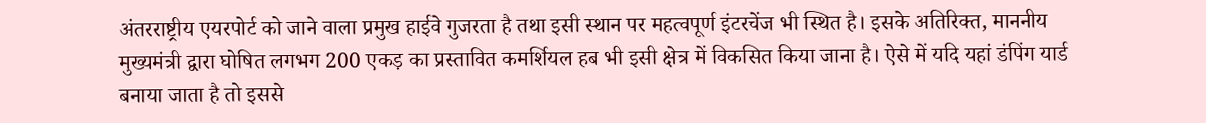अंतरराष्ट्रीय एयरपोर्ट को जाने वाला प्रमुख हाईवे गुजरता है तथा इसी स्थान पर महत्वपूर्ण इंटरचेंज भी स्थित है। इसके अतिरिक्त, माननीय मुख्यमंत्री द्वारा घोषित लगभग 200 एकड़ का प्रस्तावित कमर्शियल हब भी इसी क्षेत्र में विकसित किया जाना है। ऐसे में यदि यहां डंपिंग यार्ड बनाया जाता है तो इससे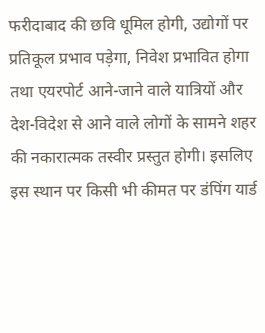फरीदाबाद की छवि धूमिल होगी, उद्योगों पर प्रतिकूल प्रभाव पड़ेगा, निवेश प्रभावित होगा तथा एयरपोर्ट आने-जाने वाले यात्रियों और देश-विदेश से आने वाले लोगों के सामने शहर की नकारात्मक तस्वीर प्रस्तुत होगी। इसलिए इस स्थान पर किसी भी कीमत पर डंपिंग यार्ड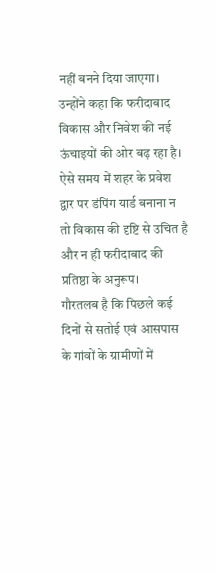नहीं बनने दिया जाएगा।
उन्होंने कहा कि फरीदाबाद विकास और निवेश की नई ऊंचाइयों की ओर बढ़ रहा है। ऐसे समय में शहर के प्रवेश द्वार पर डंपिंग यार्ड बनाना न तो विकास की दृष्टि से उचित है और न ही फरीदाबाद की प्रतिष्ठा के अनुरूप।
गौरतलब है कि पिछले कई दिनों से सतोई एवं आसपास के गांवों के ग्रामीणों में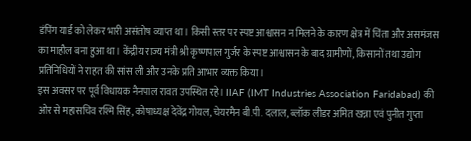डंपिंग यार्ड को लेकर भारी असंतोष व्याप्त था। किसी स्तर पर स्पष्ट आश्वासन न मिलने के कारण क्षेत्र में चिंता और असमंजस का माहौल बना हुआ था। केंद्रीय राज्य मंत्री श्री कृष्णपाल गुर्जर के स्पष्ट आश्वासन के बाद ग्रामीणों, किसानों तथा उद्योग प्रतिनिधियों ने राहत की सांस ली और उनके प्रति आभार व्यक्त किया।
इस अवसर पर पूर्व विधायक नैनपाल रावत उपस्थित रहे। IIAF (IMT Industries Association Faridabad) की ओर से महासचिव रश्मि सिंह, कोषाध्यक्ष देवेंद्र गोयल, चेयरमैन बी.पी. दलाल, ब्लॉक लीडर अमित खन्ना एवं पुनीत गुप्ता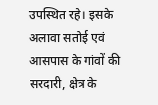उपस्थित रहे। इसके अलावा सतोई एवं आसपास के गांवों की सरदारी, क्षेत्र के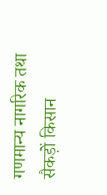गणमान्य नागरिक तथा सैकड़ों किसान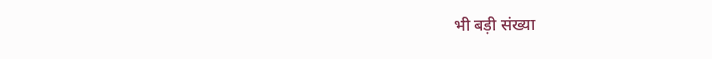भी बड़ी संख्या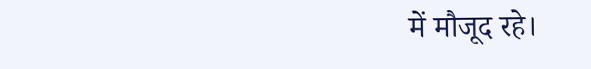में मौजूद रहे।